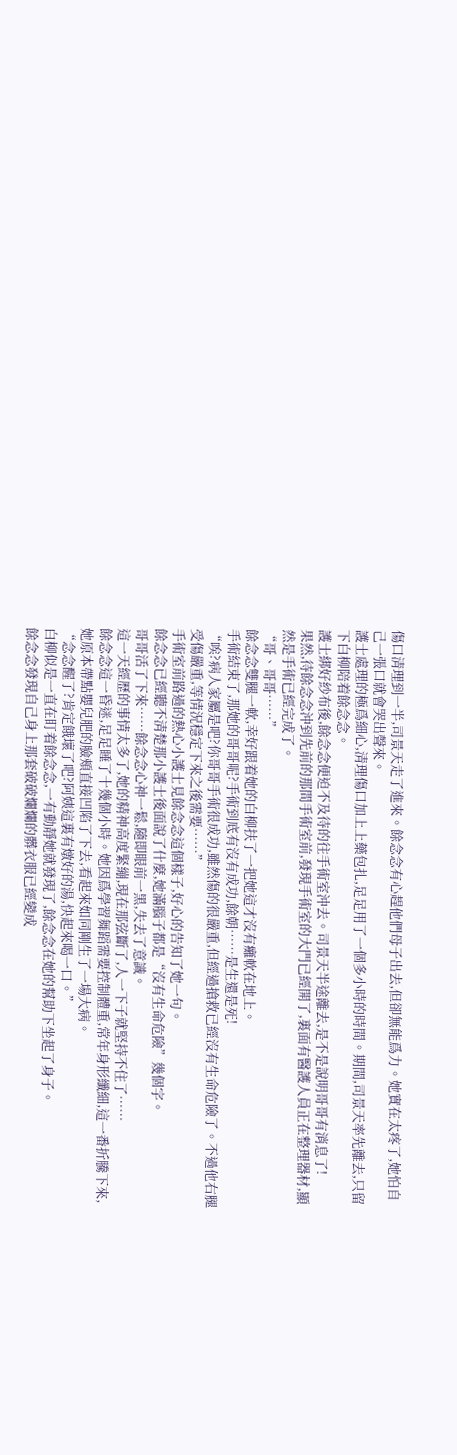傷口清理到一半,司景天走了進來。餘念念有心趕他們母子出去,但卻無能爲力。她實在太疼了,她怕自己一張口就會哭出聲來。
護士處理的極爲細心,清理傷口加上上藥包扎,足足用了一個多小時的時間。期間,司景天率先離去,只留下白柳陪着餘念念。
護士綁好紗布後,餘念念便迫不及待的往手術室沖去。司景天半途離去,是不是說明哥哥有消息了!
果然,待餘念念沖到先前的那間手術室前,發現手術室的大門已經開了,裏面有醫護人員正在整理器材,顯然是手術已經完成了。
“哥、哥哥……”
餘念念雙腿一軟,幸好跟着她的白柳扶了一把她這才沒有癱軟在地上。
手術結束了,那她的哥哥呢?手術到底有沒有成功,餘朝……是生還是死!
“唉?病人家屬是吧?你哥哥手術很成功,雖然傷的很嚴重,但經過搶救已經沒有生命危險了。不過他右腿受傷嚴重,等情況穩定下來之後需要……”
手術室前路過的熱心小護士見餘念念這個樣子,好心的告知了她一句。
餘念念已經聽不清楚那小護士後面說了什麼,她滿腦子都是“沒有生命危險”幾個字。
哥哥活了下來……餘念念心神一鬆,隨即眼前一黑,失去了意識。
這一天經歷的事情太多了,她的精神高度緊繃,現在那弦斷了,人一下子就堅持不住了……
餘念念這一昏迷,足足睡了十幾個小時。她因爲學習舞蹈需要控制體重,常年身形纖細,這一番折騰下來,她原本帶點嬰兒肥的臉頰直接凹陷了下去,看起來如同剛生了一場大病。
“念念醒了?肯定餓壞了吧?阿姨這裏有燉好的湯,快起來喝一口。”
白柳似是一直在盯着餘念念,一有動靜她就發現了,餘念念在她的幫助下坐起了身子。
餘念念發現自己身上那套破破爛爛的髒衣服已經變成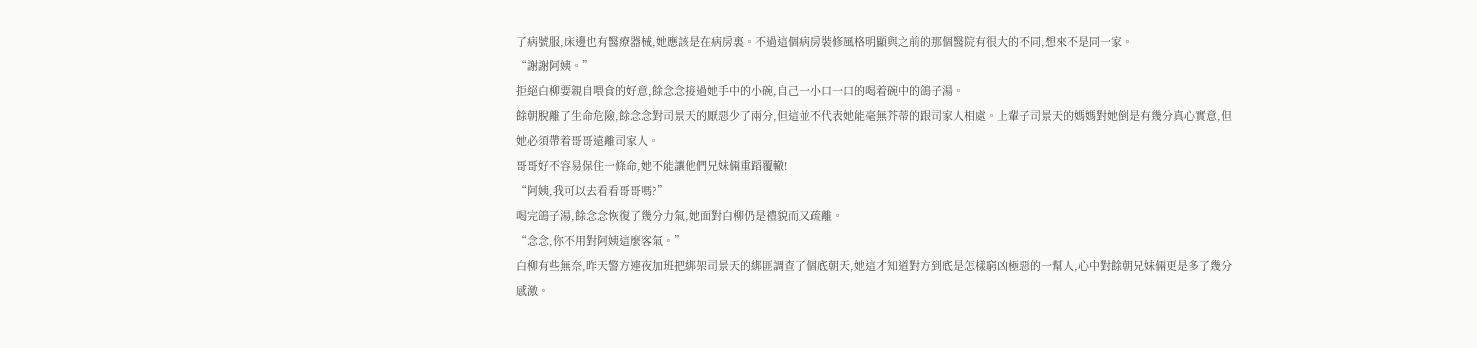了病號服,床邊也有醫療器械,她應該是在病房裏。不過這個病房裝修風格明顯與之前的那個醫院有很大的不同,想來不是同一家。
“謝謝阿姨。”
拒絕白柳要親自喂食的好意,餘念念接過她手中的小碗,自己一小口一口的喝着碗中的鴿子湯。
餘朝脫離了生命危險,餘念念對司景天的厭惡少了兩分,但這並不代表她能毫無芥蒂的跟司家人相處。上輩子司景天的媽媽對她倒是有幾分真心實意,但她必須帶着哥哥遠離司家人。
哥哥好不容易保住一條命,她不能讓他們兄妹倆重蹈覆轍!
“阿姨,我可以去看看哥哥嗎?”
喝完鴿子湯,餘念念恢復了幾分力氣,她面對白柳仍是禮貌而又疏離。
“念念,你不用對阿姨這麼客氣。”
白柳有些無奈,昨天警方連夜加班把綁架司景天的綁匪調查了個底朝天,她這才知道對方到底是怎樣窮凶極惡的一幫人,心中對餘朝兄妹倆更是多了幾分感激。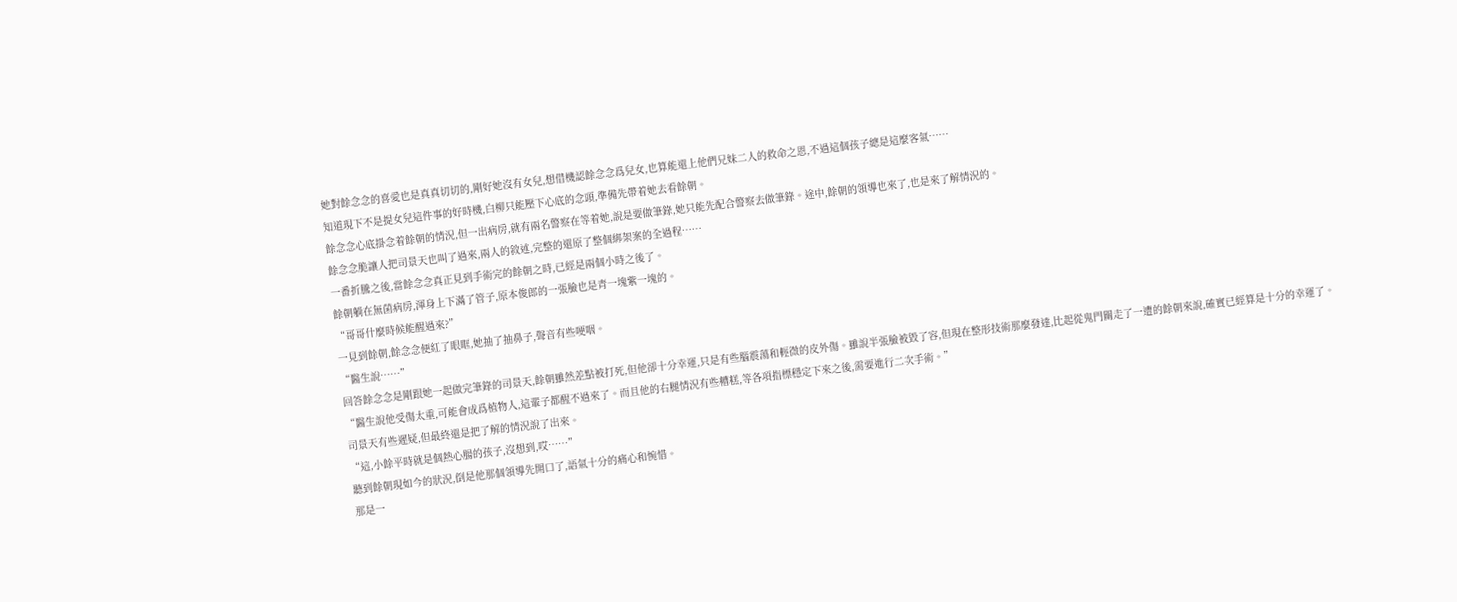她對餘念念的喜愛也是真真切切的,剛好她沒有女兒,想借機認餘念念爲兒女,也算能還上他們兄妹二人的救命之恩,不過這個孩子總是這麼客氣……
知道現下不是提女兒這件事的好時機,白柳只能壓下心底的念頭,準備先帶着她去看餘朝。
餘念念心底掛念着餘朝的情況,但一出病房,就有兩名警察在等着她,說是要做筆錄,她只能先配合警察去做筆錄。途中,餘朝的領導也來了,也是來了解情況的。
餘念念脆讓人把司景天也叫了過來,兩人的敘述,完整的還原了整個綁架案的全過程……
一番折騰之後,當餘念念真正見到手術完的餘朝之時,已經是兩個小時之後了。
餘朝躺在無菌病房,渾身上下滿了管子,原本俊郎的一張臉也是青一塊紫一塊的。
“哥哥什麼時候能醒過來?”
一見到餘朝,餘念念便紅了眼眶,她抽了抽鼻子,聲音有些哽咽。
“醫生說……”
回答餘念念是剛跟她一起做完筆錄的司景天,餘朝雖然差點被打死,但他卻十分幸運,只是有些腦震蕩和輕微的皮外傷。雖說半張臉被毀了容,但現在整形技術那麼發達,比起從鬼門關走了一遭的餘朝來說,確實已經算是十分的幸運了。
“醫生說他受傷太重,可能會成爲植物人,這輩子都醒不過來了。而且他的右腿情況有些糟糕,等各項指標穩定下來之後,需要進行二次手術。”
司景天有些遲疑,但最終還是把了解的情況說了出來。
“這,小餘平時就是個熱心腸的孩子,沒想到,哎……”
聽到餘朝現如今的狀況,倒是他那個領導先開口了,語氣十分的痛心和惋惜。
那是一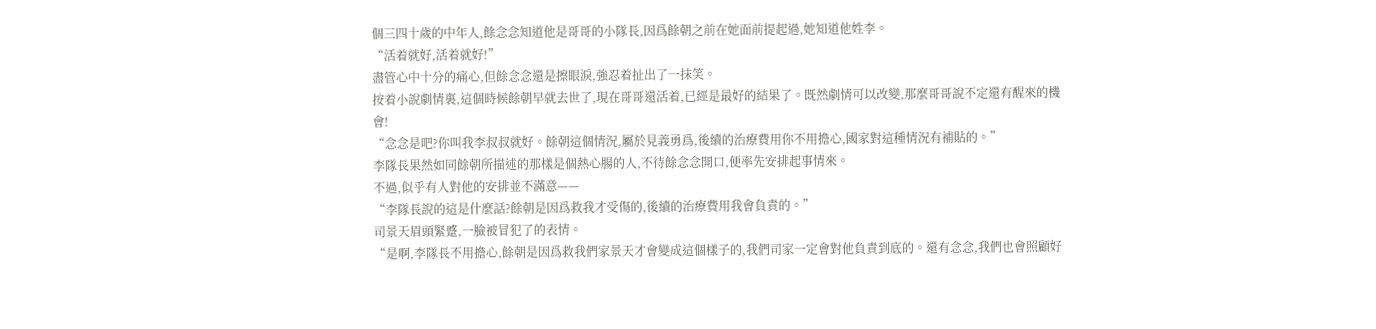個三四十歲的中年人,餘念念知道他是哥哥的小隊長,因爲餘朝之前在她面前提起過,她知道他姓李。
“活着就好,活着就好!”
盡管心中十分的痛心,但餘念念還是擦眼淚,強忍着扯出了一抹笑。
按着小說劇情裏,這個時候餘朝早就去世了,現在哥哥還活着,已經是最好的結果了。既然劇情可以改變,那麼哥哥說不定還有醒來的機會!
“念念是吧?你叫我李叔叔就好。餘朝這個情況,屬於見義勇爲,後續的治療費用你不用擔心,國家對這種情況有補貼的。”
李隊長果然如同餘朝所描述的那樣是個熱心腸的人,不待餘念念開口,便率先安排起事情來。
不過,似乎有人對他的安排並不滿意——
“李隊長說的這是什麼話?餘朝是因爲救我才受傷的,後續的治療費用我會負責的。”
司景天眉頭緊蹙,一臉被冒犯了的表情。
“是啊,李隊長不用擔心,餘朝是因爲救我們家景天才會變成這個樣子的,我們司家一定會對他負責到底的。還有念念,我們也會照顧好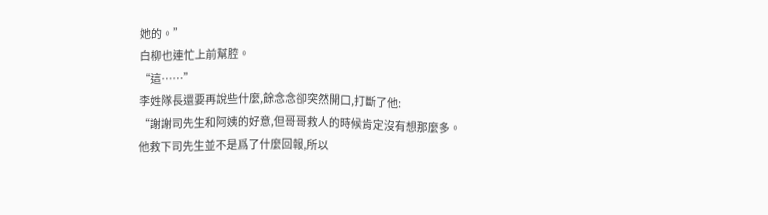她的。”
白柳也連忙上前幫腔。
“這……”
李姓隊長還要再說些什麼,餘念念卻突然開口,打斷了他:
“謝謝司先生和阿姨的好意,但哥哥救人的時候肯定沒有想那麼多。他救下司先生並不是爲了什麼回報,所以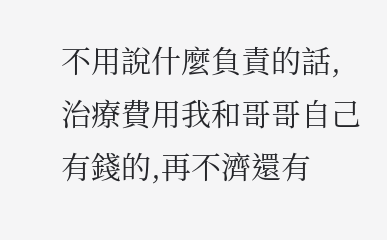不用說什麼負責的話,治療費用我和哥哥自己有錢的,再不濟還有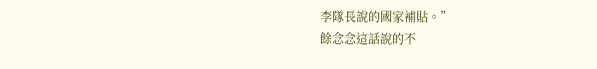李隊長說的國家補貼。”
餘念念這話說的不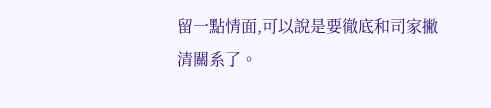留一點情面,可以說是要徹底和司家撇清關系了。